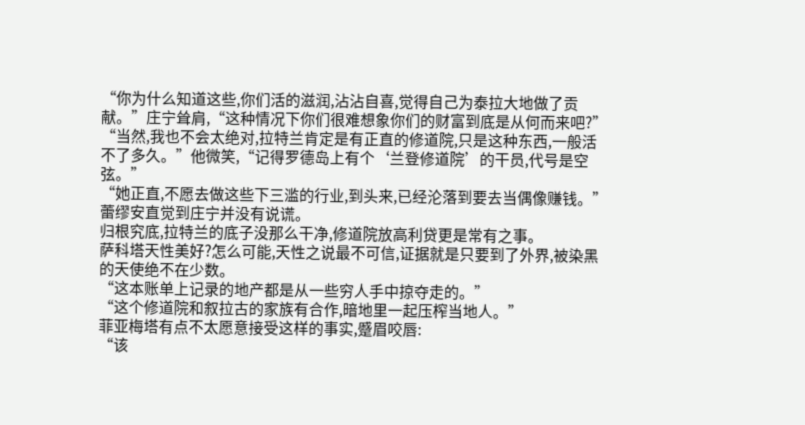“你为什么知道这些,你们活的滋润,沾沾自喜,觉得自己为泰拉大地做了贡献。”庄宁耸肩,“这种情况下你们很难想象你们的财富到底是从何而来吧?”
“当然,我也不会太绝对,拉特兰肯定是有正直的修道院,只是这种东西,一般活不了多久。”他微笑,“记得罗德岛上有个‘兰登修道院’的干员,代号是空弦。”
“她正直,不愿去做这些下三滥的行业,到头来,已经沦落到要去当偶像赚钱。”
蕾缪安直觉到庄宁并没有说谎。
归根究底,拉特兰的底子没那么干净,修道院放高利贷更是常有之事。
萨科塔天性美好?怎么可能,天性之说最不可信,证据就是只要到了外界,被染黑的天使绝不在少数。
“这本账单上记录的地产都是从一些穷人手中掠夺走的。”
“这个修道院和叙拉古的家族有合作,暗地里一起压榨当地人。”
菲亚梅塔有点不太愿意接受这样的事实,蹙眉咬唇:
“该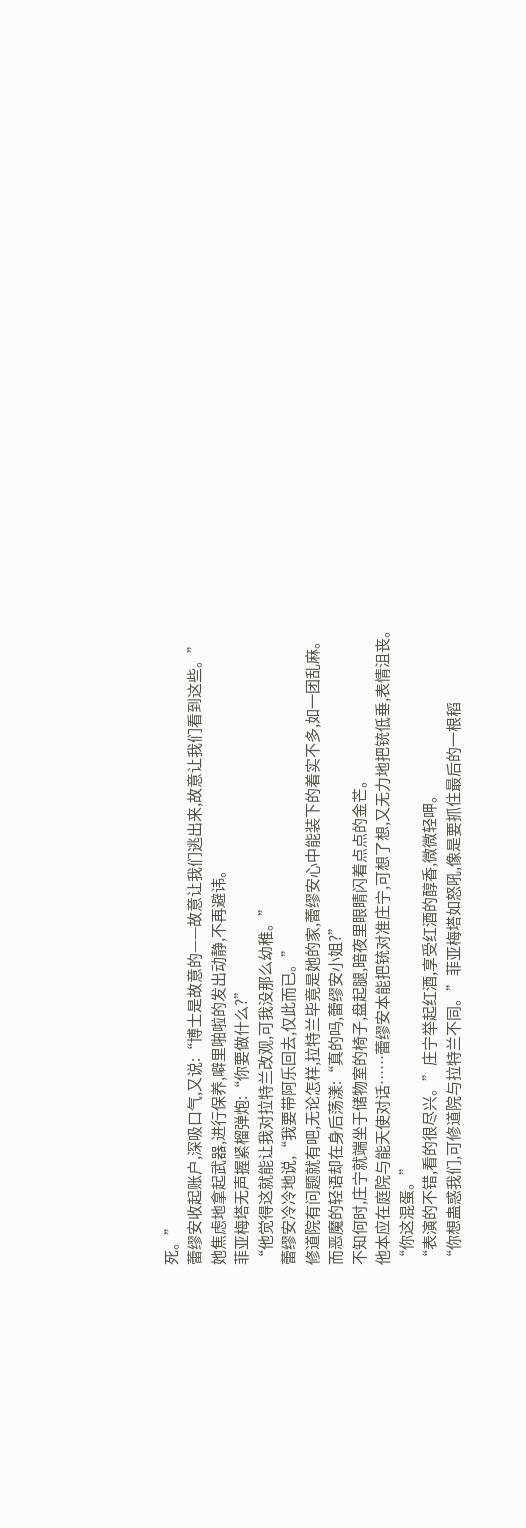死。”
蕾缪安收起账户,深吸口气,又说:“博士是故意的——故意让我们逃出来,故意让我们看到这些。”
她焦虑地拿起武器,进行保养,噼里啪啦的发出动静,不再避讳。
菲亚梅塔无声握紧榴弹炮:“你要做什么?”
“他觉得这就能让我对拉特兰改观,可我没那么幼稚。”
蕾缪安冷冷地说,“我要带阿乐回去,仅此而已。”
修道院有问题就有吧,无论怎样,拉特兰毕竟是她的家,蕾缪安心中能装下的着实不多,如一团乱麻。
而恶魔的轻语却在身后荡漾:“真的吗,蕾缪安小姐?”
不知何时,庄宁就端坐于储物室的椅子,盘起腿,暗夜里眼睛闪着点点的金芒。
他本应在庭院与能天使对话……蕾缪安本能把铳对准庄宁,可想了想,又无力地把铳低垂,表情沮丧。
“你这混蛋。”
“表演的不错,看的很尽兴。”庄宁举起红酒,享受红酒的醇香,微微轻呷。
“你想蛊惑我们,可修道院与拉特兰不同。”菲亚梅塔如怒吼,像是要抓住最后的一根稻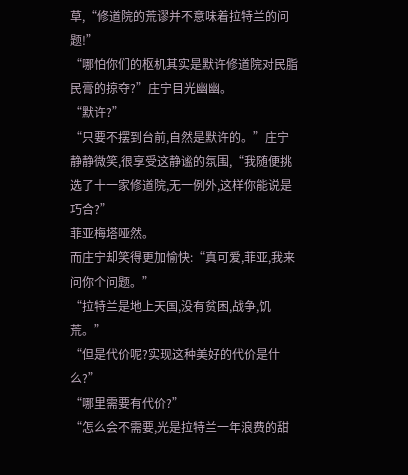草,“修道院的荒谬并不意味着拉特兰的问题!”
“哪怕你们的枢机其实是默许修道院对民脂民膏的掠夺?”庄宁目光幽幽。
“默许?”
“只要不摆到台前,自然是默许的。”庄宁静静微笑,很享受这静谧的氛围,“我随便挑选了十一家修道院,无一例外,这样你能说是巧合?”
菲亚梅塔哑然。
而庄宁却笑得更加愉快:“真可爱,菲亚,我来问你个问题。”
“拉特兰是地上天国,没有贫困,战争,饥荒。”
“但是代价呢?实现这种美好的代价是什么?”
“哪里需要有代价?”
“怎么会不需要,光是拉特兰一年浪费的甜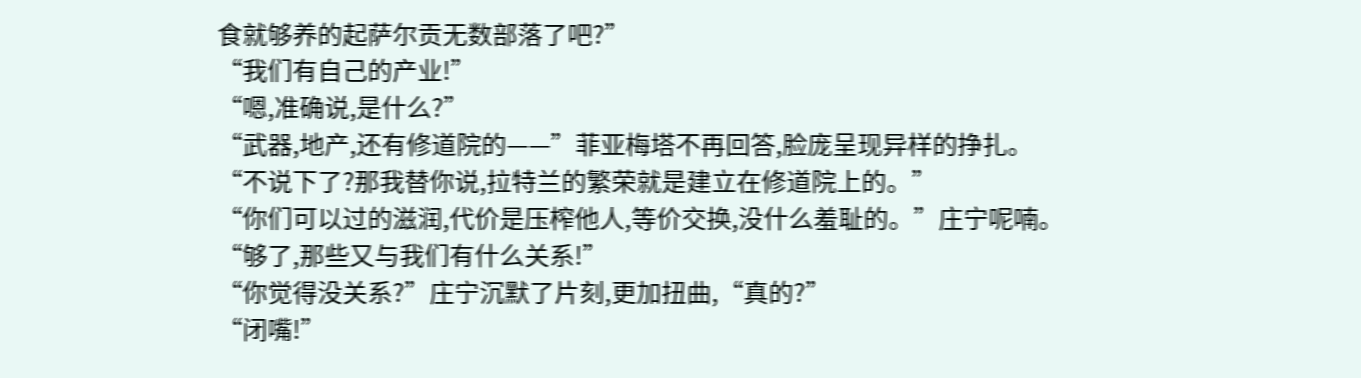食就够养的起萨尔贡无数部落了吧?”
“我们有自己的产业!”
“嗯,准确说,是什么?”
“武器,地产,还有修道院的——”菲亚梅塔不再回答,脸庞呈现异样的挣扎。
“不说下了?那我替你说,拉特兰的繁荣就是建立在修道院上的。”
“你们可以过的滋润,代价是压榨他人,等价交换,没什么羞耻的。”庄宁呢喃。
“够了,那些又与我们有什么关系!”
“你觉得没关系?”庄宁沉默了片刻,更加扭曲,“真的?”
“闭嘴!”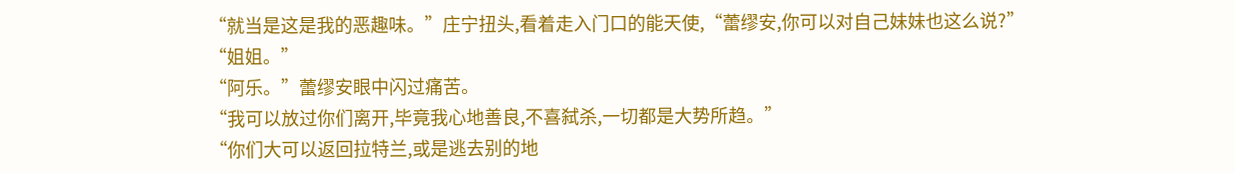“就当是这是我的恶趣味。”庄宁扭头,看着走入门口的能天使,“蕾缪安,你可以对自己妹妹也这么说?”
“姐姐。”
“阿乐。”蕾缪安眼中闪过痛苦。
“我可以放过你们离开,毕竟我心地善良,不喜弑杀,一切都是大势所趋。”
“你们大可以返回拉特兰,或是逃去别的地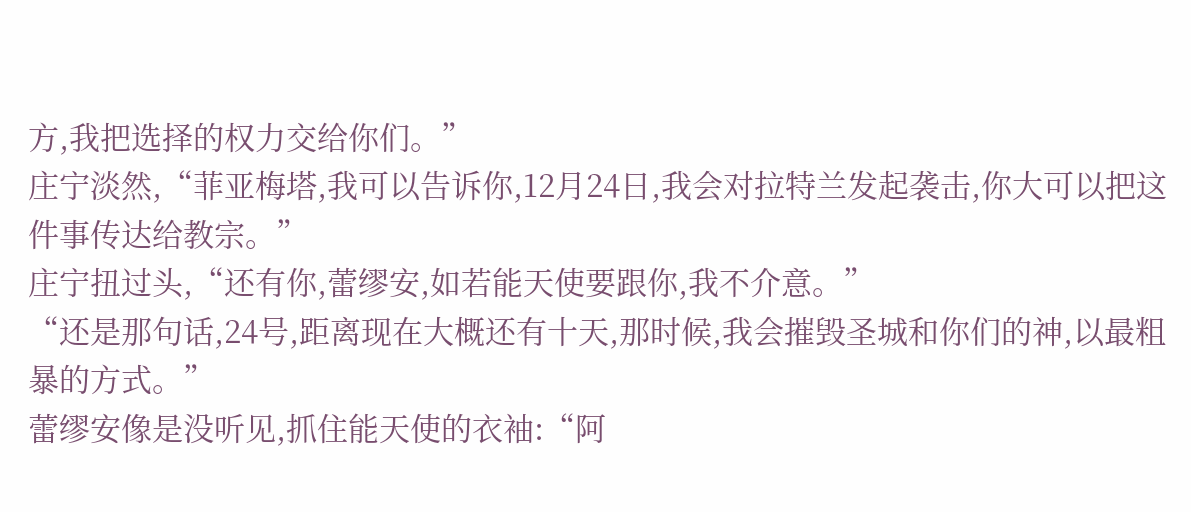方,我把选择的权力交给你们。”
庄宁淡然,“菲亚梅塔,我可以告诉你,12月24日,我会对拉特兰发起袭击,你大可以把这件事传达给教宗。”
庄宁扭过头,“还有你,蕾缪安,如若能天使要跟你,我不介意。”
“还是那句话,24号,距离现在大概还有十天,那时候,我会摧毁圣城和你们的神,以最粗暴的方式。”
蕾缪安像是没听见,抓住能天使的衣袖:“阿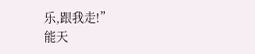乐,跟我走!”
能天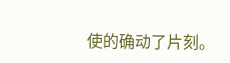使的确动了片刻。